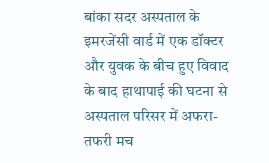बांका सदर अस्पताल के इमरजेंसी वार्ड में एक डॉक्टर और युवक के बीच हुए विवाद के बाद हाथापाई की घटना से अस्पताल परिसर में अफरा-तफरी मच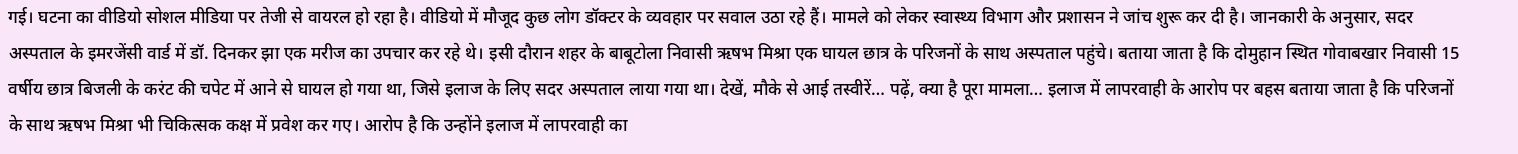गई। घटना का वीडियो सोशल मीडिया पर तेजी से वायरल हो रहा है। वीडियो में मौजूद कुछ लोग डॉक्टर के व्यवहार पर सवाल उठा रहे हैं। मामले को लेकर स्वास्थ्य विभाग और प्रशासन ने जांच शुरू कर दी है। जानकारी के अनुसार, सदर अस्पताल के इमरजेंसी वार्ड में डॉ. दिनकर झा एक मरीज का उपचार कर रहे थे। इसी दौरान शहर के बाबूटोला निवासी ऋषभ मिश्रा एक घायल छात्र के परिजनों के साथ अस्पताल पहुंचे। बताया जाता है कि दोमुहान स्थित गोवाबखार निवासी 15 वर्षीय छात्र बिजली के करंट की चपेट में आने से घायल हो गया था, जिसे इलाज के लिए सदर अस्पताल लाया गया था। देखें, मौके से आई तस्वीरें… पढ़ें, क्या है पूरा मामला… इलाज में लापरवाही के आरोप पर बहस बताया जाता है कि परिजनों के साथ ऋषभ मिश्रा भी चिकित्सक कक्ष में प्रवेश कर गए। आरोप है कि उन्होंने इलाज में लापरवाही का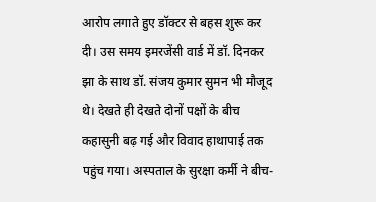आरोप लगाते हुए डॉक्टर से बहस शुरू कर दी। उस समय इमरजेंसी वार्ड में डॉ. दिनकर झा के साथ डॉ. संजय कुमार सुमन भी मौजूद थे। देखते ही देखते दोनों पक्षों के बीच कहासुनी बढ़ गई और विवाद हाथापाई तक पहुंच गया। अस्पताल के सुरक्षा कर्मी ने बीच-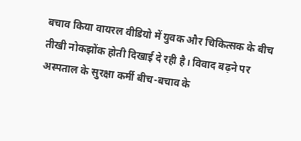बचाव किया वायरल वीडियो में युवक और चिकित्सक के बीच तीखी नोकझोंक होती दिखाई दे रही है। विवाद बढ़ने पर अस्पताल के सुरक्षा कर्मी बीच-बचाव के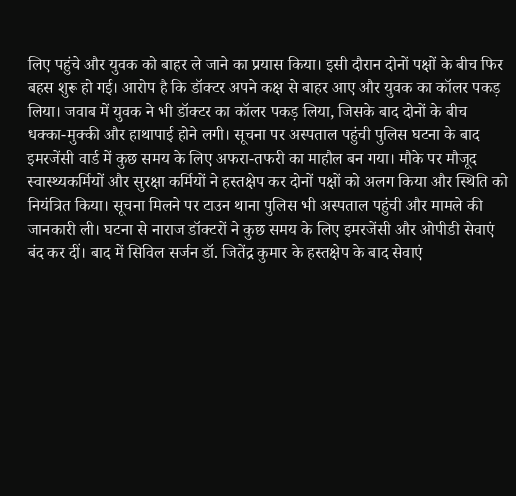लिए पहुंचे और युवक को बाहर ले जाने का प्रयास किया। इसी दौरान दोनों पक्षों के बीच फिर बहस शुरू हो गई। आरोप है कि डॉक्टर अपने कक्ष से बाहर आए और युवक का कॉलर पकड़ लिया। जवाब में युवक ने भी डॉक्टर का कॉलर पकड़ लिया, जिसके बाद दोनों के बीच धक्का-मुक्की और हाथापाई होने लगी। सूचना पर अस्पताल पहुंची पुलिस घटना के बाद इमरजेंसी वार्ड में कुछ समय के लिए अफरा-तफरी का माहौल बन गया। मौके पर मौजूद स्वास्थ्यकर्मियों और सुरक्षा कर्मियों ने हस्तक्षेप कर दोनों पक्षों को अलग किया और स्थिति को नियंत्रित किया। सूचना मिलने पर टाउन थाना पुलिस भी अस्पताल पहुंची और मामले की जानकारी ली। घटना से नाराज डॉक्टरों ने कुछ समय के लिए इमरजेंसी और ओपीडी सेवाएं बंद कर दीं। बाद में सिविल सर्जन डॉ. जितेंद्र कुमार के हस्तक्षेप के बाद सेवाएं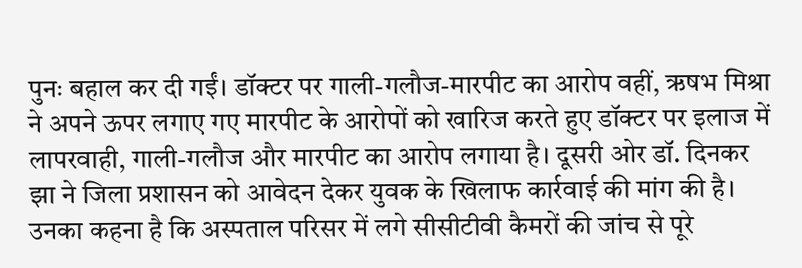पुनः बहाल कर दी गईं। डॉक्टर पर गाली-गलौज-मारपीट का आरोप वहीं, ऋषभ मिश्रा ने अपने ऊपर लगाए गए मारपीट के आरोपों को खारिज करते हुए डॉक्टर पर इलाज में लापरवाही, गाली-गलौज और मारपीट का आरोप लगाया है। दूसरी ओर डॉ. दिनकर झा ने जिला प्रशासन को आवेदन देकर युवक के खिलाफ कार्रवाई की मांग की है। उनका कहना है कि अस्पताल परिसर में लगे सीसीटीवी कैमरों की जांच से पूरे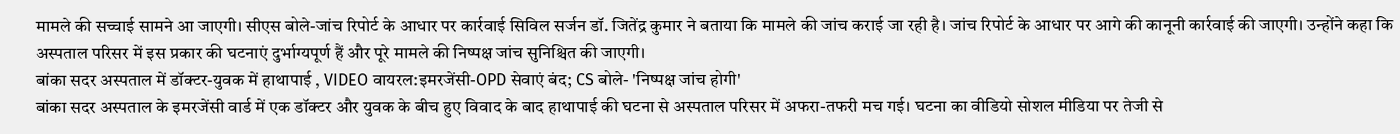मामले की सच्चाई सामने आ जाएगी। सीएस बोले-जांच रिपोर्ट के आधार पर कार्रवाई सिविल सर्जन डॉ. जितेंद्र कुमार ने बताया कि मामले की जांच कराई जा रही है। जांच रिपोर्ट के आधार पर आगे की कानूनी कार्रवाई की जाएगी। उन्होंने कहा कि अस्पताल परिसर में इस प्रकार की घटनाएं दुर्भाग्यपूर्ण हैं और पूरे मामले की निष्पक्ष जांच सुनिश्चित की जाएगी।
बांका सदर अस्पताल में डॉक्टर-युवक में हाथापाई , VIDEO वायरल:इमरजेंसी-OPD सेवाएं बंद; CS बोले- 'निष्पक्ष जांच होगी'
बांका सदर अस्पताल के इमरजेंसी वार्ड में एक डॉक्टर और युवक के बीच हुए विवाद के बाद हाथापाई की घटना से अस्पताल परिसर में अफरा-तफरी मच गई। घटना का वीडियो सोशल मीडिया पर तेजी से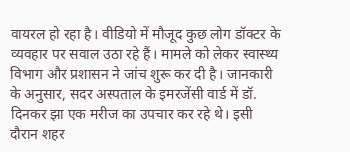वायरल हो रहा है। वीडियो में मौजूद कुछ लोग डॉक्टर के व्यवहार पर सवाल उठा रहे हैं। मामले को लेकर स्वास्थ्य विभाग और प्रशासन ने जांच शुरू कर दी है। जानकारी के अनुसार, सदर अस्पताल के इमरजेंसी वार्ड में डॉ. दिनकर झा एक मरीज का उपचार कर रहे थे। इसी दौरान शहर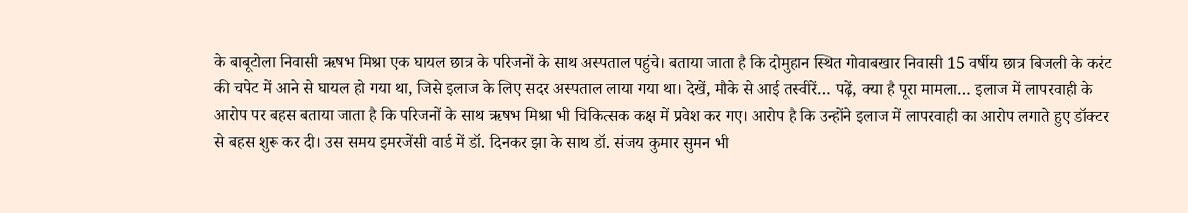के बाबूटोला निवासी ऋषभ मिश्रा एक घायल छात्र के परिजनों के साथ अस्पताल पहुंचे। बताया जाता है कि दोमुहान स्थित गोवाबखार निवासी 15 वर्षीय छात्र बिजली के करंट की चपेट में आने से घायल हो गया था, जिसे इलाज के लिए सदर अस्पताल लाया गया था। देखें, मौके से आई तस्वीरें… पढ़ें, क्या है पूरा मामला… इलाज में लापरवाही के आरोप पर बहस बताया जाता है कि परिजनों के साथ ऋषभ मिश्रा भी चिकित्सक कक्ष में प्रवेश कर गए। आरोप है कि उन्होंने इलाज में लापरवाही का आरोप लगाते हुए डॉक्टर से बहस शुरू कर दी। उस समय इमरजेंसी वार्ड में डॉ. दिनकर झा के साथ डॉ. संजय कुमार सुमन भी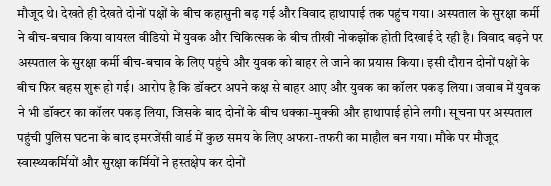मौजूद थे। देखते ही देखते दोनों पक्षों के बीच कहासुनी बढ़ गई और विवाद हाथापाई तक पहुंच गया। अस्पताल के सुरक्षा कर्मी ने बीच-बचाव किया वायरल वीडियो में युवक और चिकित्सक के बीच तीखी नोकझोंक होती दिखाई दे रही है। विवाद बढ़ने पर अस्पताल के सुरक्षा कर्मी बीच-बचाव के लिए पहुंचे और युवक को बाहर ले जाने का प्रयास किया। इसी दौरान दोनों पक्षों के बीच फिर बहस शुरू हो गई। आरोप है कि डॉक्टर अपने कक्ष से बाहर आए और युवक का कॉलर पकड़ लिया। जवाब में युवक ने भी डॉक्टर का कॉलर पकड़ लिया, जिसके बाद दोनों के बीच धक्का-मुक्की और हाथापाई होने लगी। सूचना पर अस्पताल पहुंची पुलिस घटना के बाद इमरजेंसी वार्ड में कुछ समय के लिए अफरा-तफरी का माहौल बन गया। मौके पर मौजूद स्वास्थ्यकर्मियों और सुरक्षा कर्मियों ने हस्तक्षेप कर दोनों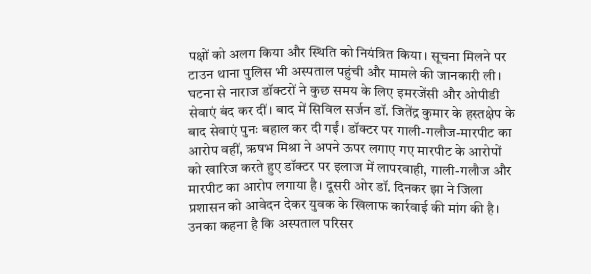पक्षों को अलग किया और स्थिति को नियंत्रित किया। सूचना मिलने पर टाउन थाना पुलिस भी अस्पताल पहुंची और मामले की जानकारी ली। घटना से नाराज डॉक्टरों ने कुछ समय के लिए इमरजेंसी और ओपीडी सेवाएं बंद कर दीं। बाद में सिविल सर्जन डॉ. जितेंद्र कुमार के हस्तक्षेप के बाद सेवाएं पुनः बहाल कर दी गईं। डॉक्टर पर गाली-गलौज-मारपीट का आरोप वहीं, ऋषभ मिश्रा ने अपने ऊपर लगाए गए मारपीट के आरोपों को खारिज करते हुए डॉक्टर पर इलाज में लापरवाही, गाली-गलौज और मारपीट का आरोप लगाया है। दूसरी ओर डॉ. दिनकर झा ने जिला प्रशासन को आवेदन देकर युवक के खिलाफ कार्रवाई की मांग की है। उनका कहना है कि अस्पताल परिसर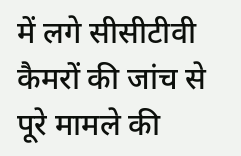में लगे सीसीटीवी कैमरों की जांच से पूरे मामले की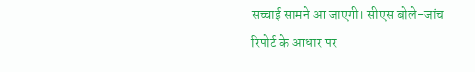सच्चाई सामने आ जाएगी। सीएस बोले-जांच रिपोर्ट के आधार पर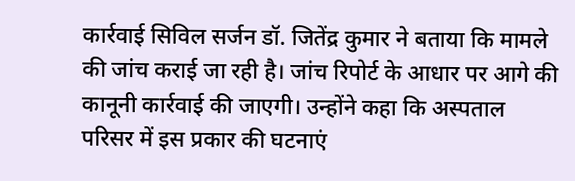कार्रवाई सिविल सर्जन डॉ. जितेंद्र कुमार ने बताया कि मामले की जांच कराई जा रही है। जांच रिपोर्ट के आधार पर आगे की कानूनी कार्रवाई की जाएगी। उन्होंने कहा कि अस्पताल परिसर में इस प्रकार की घटनाएं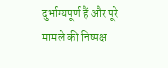दुर्भाग्यपूर्ण हैं और पूरे मामले की निष्पक्ष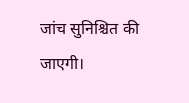जांच सुनिश्चित की जाएगी।